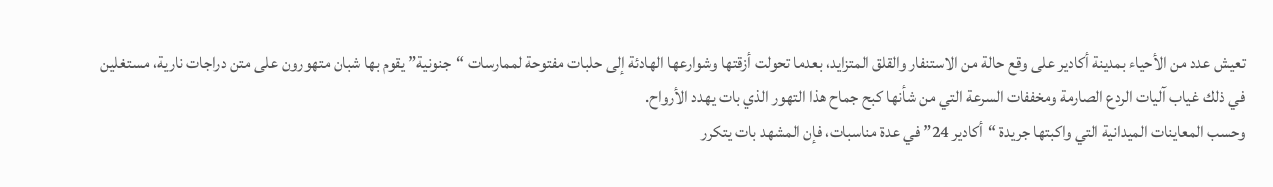تعيش عدد من الأحياء بمدينة أكادير على وقع حالة من الاستنفار والقلق المتزايد، بعدما تحولت أزقتها وشوارعها الهادئة إلى حلبات مفتوحة لممارسات “جنونية” يقوم بها شبان متهورون على متن دراجات نارية، مستغلين في ذلك غياب آليات الردع الصارمة ومخففات السرعة التي من شأنها كبح جماح هذا التهور الذي بات يهدد الأرواح.
وحسب المعاينات الميدانية التي واكبتها جريدة “أكادير 24” في عدة مناسبات، فإن المشهد بات يتكرر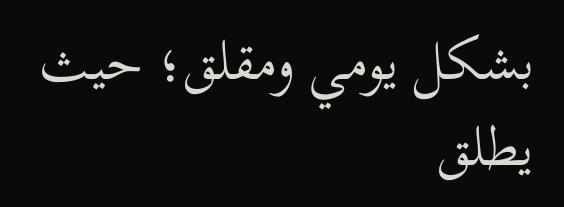بشكل يومي ومقلق؛ حيث يطلق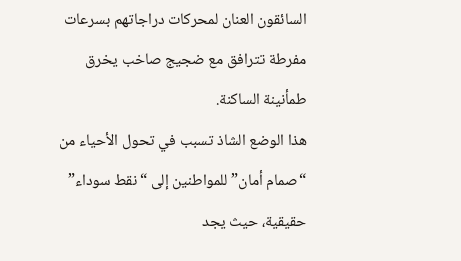السائقون العنان لمحركات دراجاتهم بسرعات مفرطة تترافق مع ضجيج صاخب يخرق طمأنينة الساكنة.
هذا الوضع الشاذ تسبب في تحول الأحياء من “صمام أمان” للمواطنين إلى “نقط سوداء” حقيقية، حيث يجد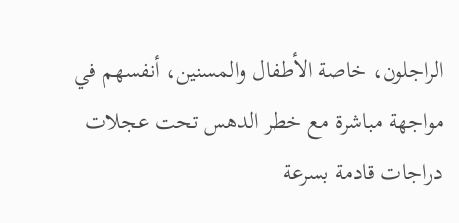الراجلون، خاصة الأطفال والمسنين، أنفسهم في مواجهة مباشرة مع خطر الدهس تحت عجلات دراجات قادمة بسرعة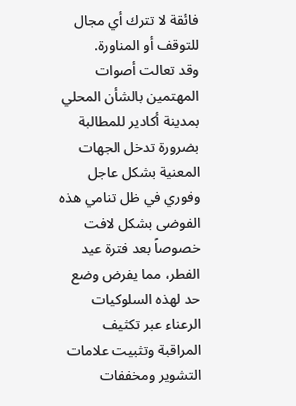فائقة لا تترك أي مجال للتوقف أو المناورة.
وقد تعالت أصوات المهتمين بالشأن المحلي بمدينة أكادير للمطالبة بضرورة تدخل الجهات المعنية بشكل عاجل وفوري في ظل تنامي هذه الفوضى بشكل لافت خصوصاً بعد فترة عيد الفطر، مما يفرض وضع حد لهذه السلوكيات الرعناء عبر تكثيف المراقبة وتثبيت علامات التشوير ومخففات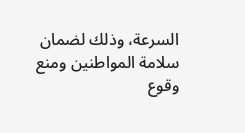السرعة، وذلك لضمان سلامة المواطنين ومنع وقوع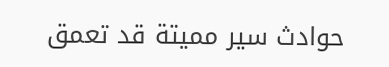حوادث سير مميتة قد تعمق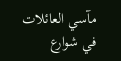مآسي العائلات في شوارع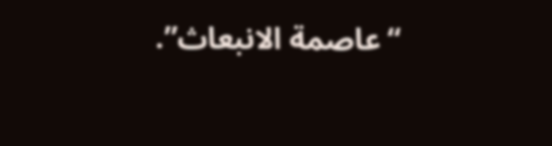“عاصمة الانبعاث”.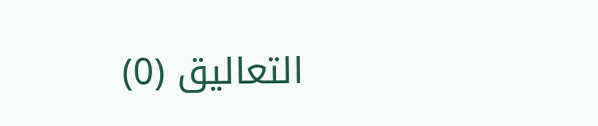التعاليق (0)